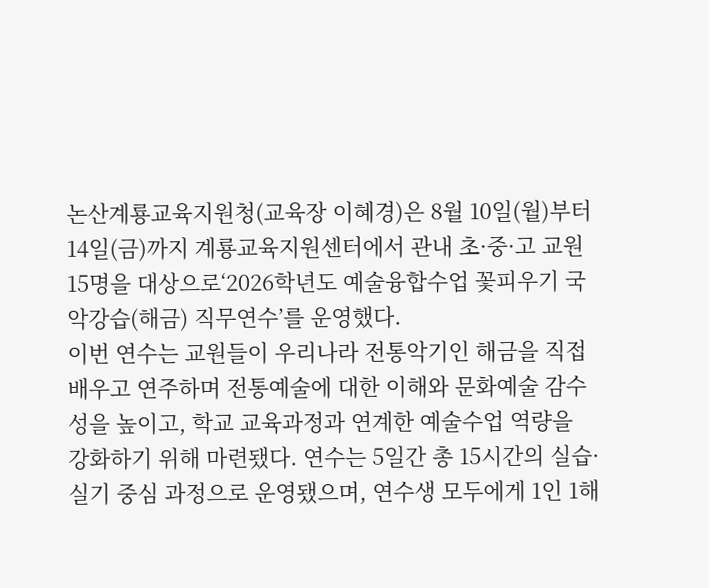논산계룡교육지원청(교육장 이혜경)은 8월 10일(월)부터 14일(금)까지 계룡교육지원센터에서 관내 초·중·고 교원 15명을 대상으로‘2026학년도 예술융합수업 꽃피우기 국악강습(해금) 직무연수’를 운영했다.
이번 연수는 교원들이 우리나라 전통악기인 해금을 직접 배우고 연주하며 전통예술에 대한 이해와 문화예술 감수성을 높이고, 학교 교육과정과 연계한 예술수업 역량을 강화하기 위해 마련됐다. 연수는 5일간 총 15시간의 실습·실기 중심 과정으로 운영됐으며, 연수생 모두에게 1인 1해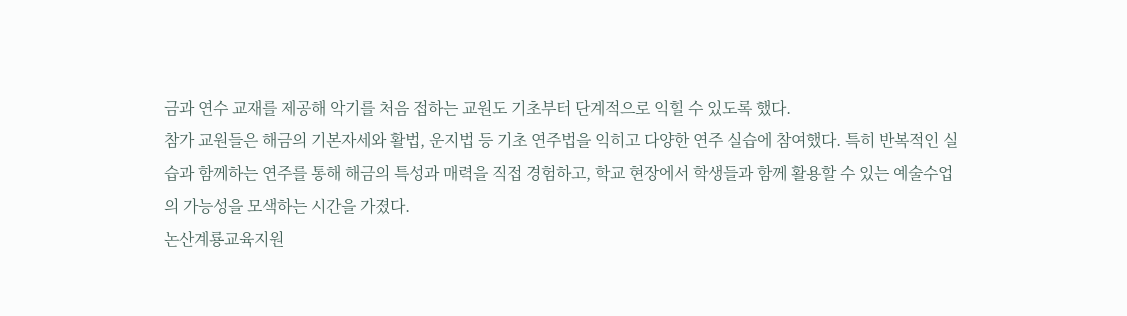금과 연수 교재를 제공해 악기를 처음 접하는 교원도 기초부터 단계적으로 익힐 수 있도록 했다.
참가 교원들은 해금의 기본자세와 활법, 운지법 등 기초 연주법을 익히고 다양한 연주 실습에 참여했다. 특히 반복적인 실습과 함께하는 연주를 통해 해금의 특성과 매력을 직접 경험하고, 학교 현장에서 학생들과 함께 활용할 수 있는 예술수업의 가능성을 모색하는 시간을 가졌다.
논산계룡교육지원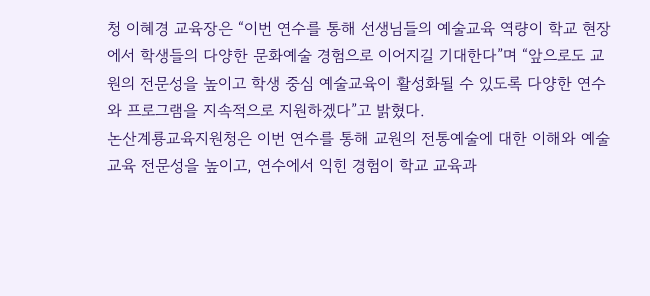청 이혜경 교육장은 “이번 연수를 통해 선생님들의 예술교육 역량이 학교 현장에서 학생들의 다양한 문화예술 경험으로 이어지길 기대한다”며 “앞으로도 교원의 전문성을 높이고 학생 중심 예술교육이 활성화될 수 있도록 다양한 연수와 프로그램을 지속적으로 지원하겠다”고 밝혔다.
논산계룡교육지원청은 이번 연수를 통해 교원의 전통예술에 대한 이해와 예술교육 전문성을 높이고, 연수에서 익힌 경험이 학교 교육과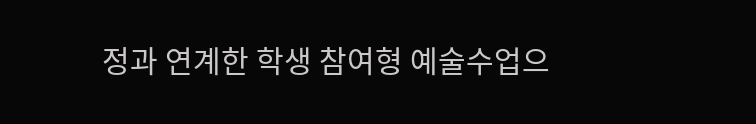정과 연계한 학생 참여형 예술수업으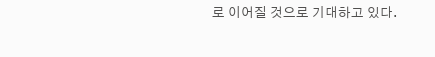로 이어질 것으로 기대하고 있다.